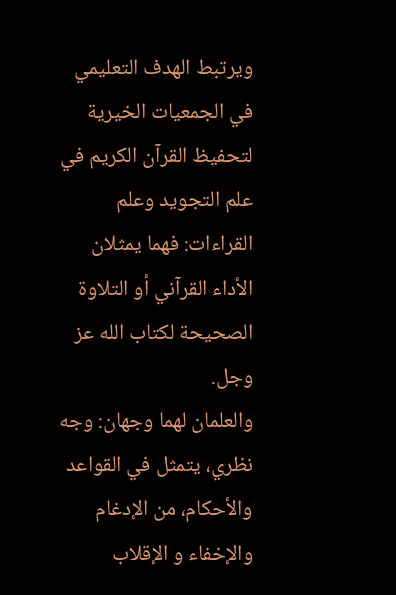ويرتبط الهدف التعليمي في الجمعيات الخيرية لتحفيظ القرآن الكريم في علم التجويد وعلم القراءات: فهما يمثلان الأداء القرآني أو التلاوة الصحيحة لكتاب الله عز وجل.
والعلمان لهما وجهان: وجه نظري، يتمثل في القواعد والأحكام، من الإدغام والإخفاء و الإقلاب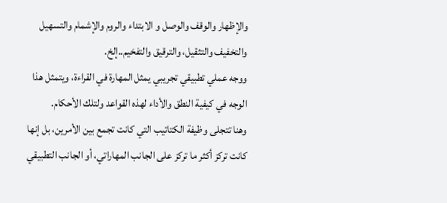والإظهار والوقف والوصل و الابتداء والروم والإشمام والتسهيل والتخفيف والتثقيل، والترقيق والتفخيم..إلخ.
ووجه عملي تطبيقي تجريبي يمثل المهارة في القراءة، ويتمثل هذا الوجه في كيفية النطق والأداء لهذه القواعد ولتلك الأحكام.
وهنا تتجلى وظيفة الكتاتيب التي كانت تجمع بين الأمرين، بل إنها كانت تركز أكثر ما تركز على الجانب المهاراتي، أو الجانب التطبيقي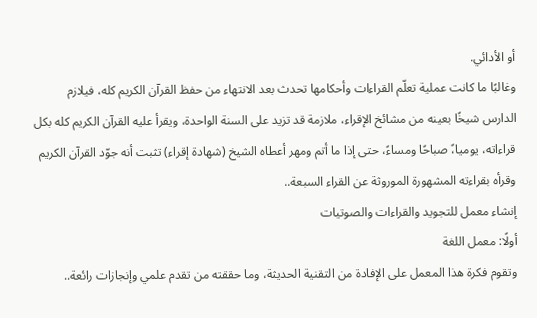أو الأدائي.
وغالبًا ما كانت عملية تعلّم القراءات وأحكامها تحدث بعد الانتهاء من حفظ القرآن الكريم كله، فيلازم الدارس شيخًا بعينه من مشائخ الإقراء، ملازمة قد تزيد على السنة الواحدة، ويقرأ عليه القرآن الكريم كله بكل قراءاته، يوميا،ً صباحًا ومساءً، حتى إذا ما أتم ومهر أعطاه الشيخ (شهادة إقراء) تثبت أنه جوّد القرآن الكريم وقرأه بقراءته المشهورة الموروثة عن القراء السبعة..
إنشاء معمل للتجويد والقراءات والصوتيات
أولًا: معمل اللغة
وتقوم فكرة هذا المعمل على الإفادة من التقنية الحديثة، وما حققته من تقدم علمي وإنجازات رائعة..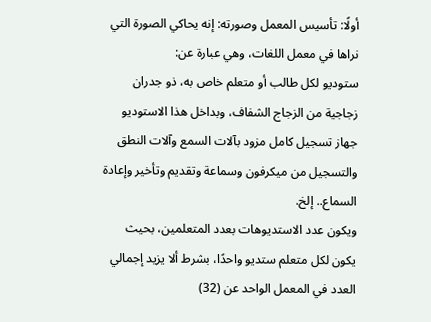أولًا: تأسيس المعمل وصورته: إنه يحاكي الصورة التي نراها في معمل اللغات، وهي عبارة عن:
ستوديو لكل طالب أو متعلم خاص به، ذو جدران زجاجية من الزجاج الشفاف، وبداخل هذا الاستوديو جهاز تسجيل كامل مزود بآلات السمع وآلات النطق والتسجيل من ميكرفون وسماعة وتقديم وتأخير وإعادة السماع.. إلخ.
ويكون عدد الاستديوهات بعدد المتعلمين، بحيث يكون لكل متعلم ستديو واحدًا، بشرط ألا يزيد إجمالي العدد في المعمل الواحد عن (32)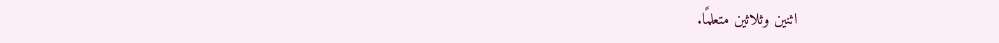اثنين وثلاثين متعلمًا.